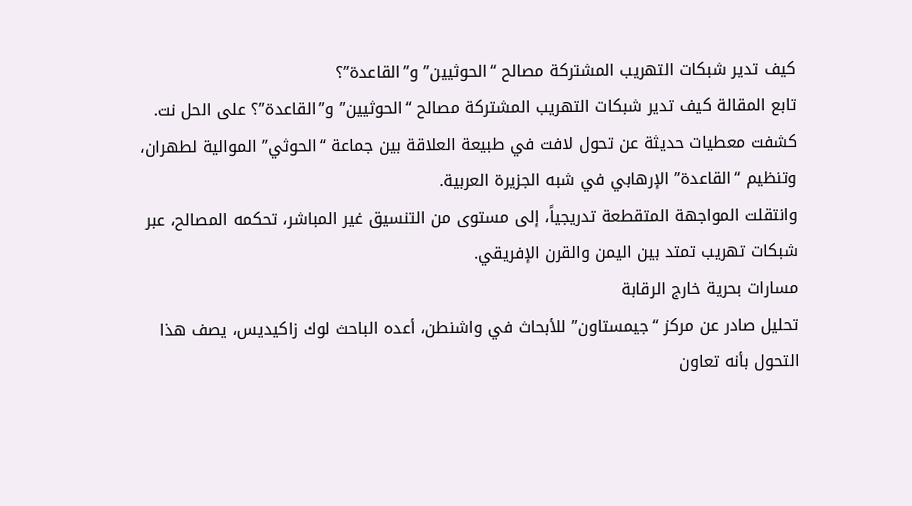كيف تدير شبكات التهريب المشتركة مصالح “الحوثيين” و”القاعدة”؟
تابع المقالة كيف تدير شبكات التهريب المشتركة مصالح “الحوثيين” و”القاعدة”؟ على الحل نت.
كشفت معطيات حديثة عن تحول لافت في طبيعة العلاقة بين جماعة “الحوثي” الموالية لطهران، وتنظيم “القاعدة” الإرهابي في شبه الجزيرة العربية.
وانتقلت المواجهة المتقطعة تدريجياً، إلى مستوى من التنسيق غير المباشر، تحكمه المصالح، عبر شبكات تهريب تمتد بين اليمن والقرن الإفريقي.
مسارات بحرية خارج الرقابة
تحليل صادر عن مركز “جيمستاون” للأبحاث في واشنطن، أعده الباحث لوك زاكيديس، يصف هذا التحول بأنه تعاون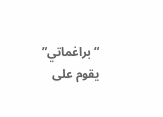“براغماتي” يقوم على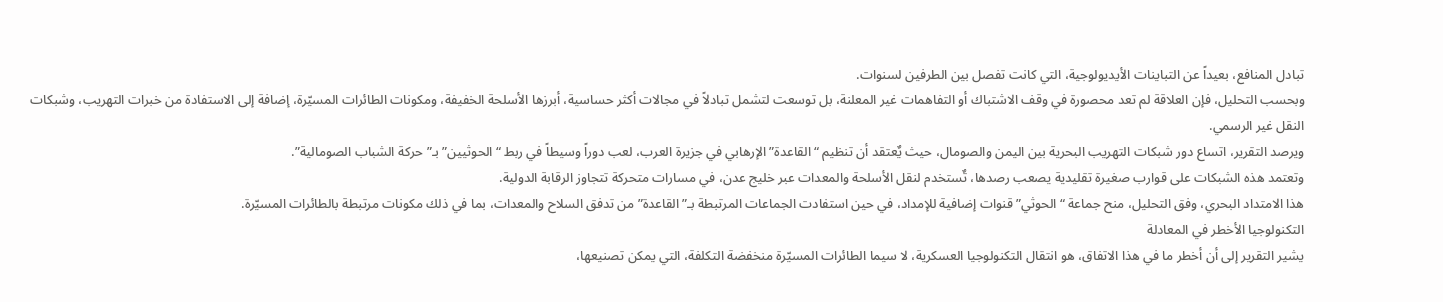تبادل المنافع، بعيداً عن التباينات الأيديولوجية، التي كانت تفصل بين الطرفين لسنوات.
وبحسب التحليل، فإن العلاقة لم تعد محصورة في وقف الاشتباك أو التفاهمات غير المعلنة، بل توسعت لتشمل تبادلاً في مجالات أكثر حساسية، أبرزها الأسلحة الخفيفة، ومكونات الطائرات المسيّرة، إضافة إلى الاستفادة من خبرات التهريب، وشبكات النقل غير الرسمي.
ويرصد التقرير، اتساع دور شبكات التهريب البحرية بين اليمن والصومال، حيث يٌعتقد أن تنظيم “القاعدة” الإرهابي في جزيرة العرب، لعب دوراً وسيطاً في ربط “الحوثيين” بـ”حركة الشباب الصومالية”.
وتعتمد هذه الشبكات على قوارب صغيرة تقليدية يصعب رصدها، تٌستخدم لنقل الأسلحة والمعدات عبر خليج عدن، في مسارات متحركة تتجاوز الرقابة الدولية.
هذا الامتداد البحري، وفق التحليل، منح جماعة “الحوثي” قنوات إضافية للإمداد، في حين استفادت الجماعات المرتبطة بـ”القاعدة” من تدفق السلاح والمعدات، بما في ذلك مكونات مرتبطة بالطائرات المسيّرة.
التكنولوجيا الأخطر في المعادلة
يشير التقرير إلى أن أخطر ما في هذا الاتفاق، هو انتقال التكنولوجيا العسكرية، لا سيما الطائرات المسيّرة منخفضة التكلفة، التي يمكن تصنيعها،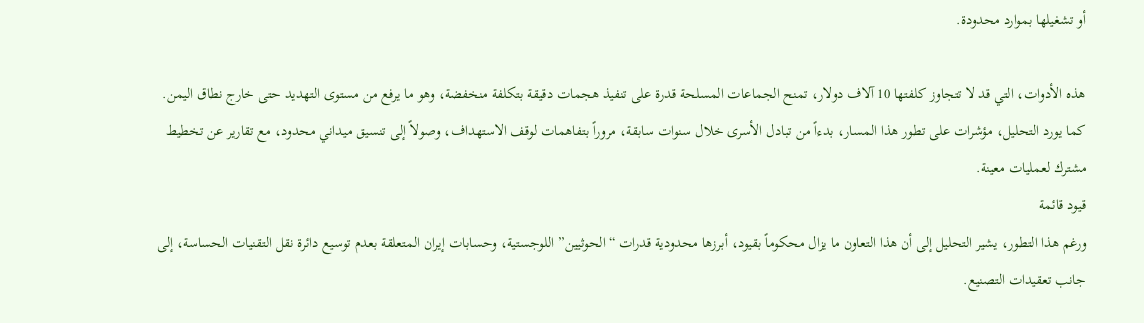أو تشغيلها بموارد محدودة.

هذه الأدوات، التي قد لا تتجاوز كلفتها 10 آلاف دولار، تمنح الجماعات المسلحة قدرة على تنفيذ هجمات دقيقة بتكلفة منخفضة، وهو ما يرفع من مستوى التهديد حتى خارج نطاق اليمن.
كما يورد التحليل، مؤشرات على تطور هذا المسار، بدءاً من تبادل الأسرى خلال سنوات سابقة، مروراً بتفاهمات لوقف الاستهداف، وصولاً إلى تنسيق ميداني محدود، مع تقارير عن تخطيط مشترك لعمليات معينة.
قيود قائمة
ورغم هذا التطور، يشير التحليل إلى أن هذا التعاون ما يزال محكوماً بقيود، أبرزها محدودية قدرات “الحوثيين” اللوجستية، وحسابات إيران المتعلقة بعدم توسيع دائرة نقل التقنيات الحساسة، إلى جانب تعقيدات التصنيع.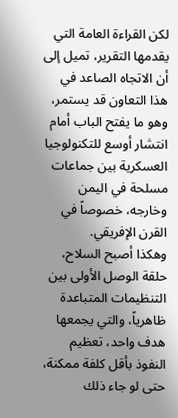لكن القراءة العامة التي يقدمها التقرير، تميل إلى أن الاتجاه الصاعد في هذا التعاون قد يستمر، وهو ما يفتح الباب أمام انتشار أوسع للتكنولوجيا العسكرية بين جماعات مسلحة في اليمن وخارجه، خصوصاً في القرن الإفريقي.
وهكذا أصبح السلاح، حلقة الوصل الأولى بين التنظيمات المتباعدة ظاهرياً، والتي يجمعها هدف واحد، تعظيم النفوذ بأقل كلفة ممكنة، حتى لو جاء ذلك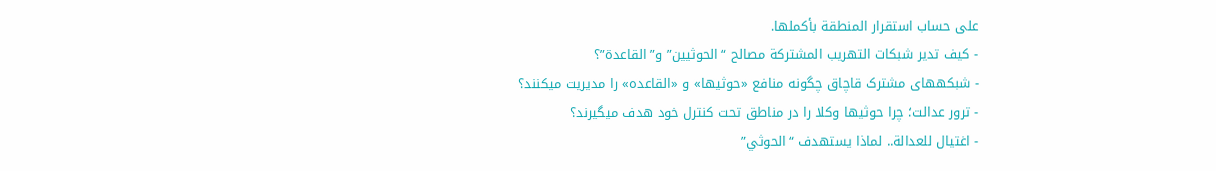على حساب استقرار المنطقة بأكملها.
- كيف تدير شبكات التهريب المشتركة مصالح “الحوثيين” و”القاعدة”؟
- شبکههای مشترک قاچاق چگونه منافع «حوثیها» و «القاعده» را مدیریت میکنند؟
- ترور عدالت؛ چرا حوثیها وکلا را در مناطق تحت کنترل خود هدف میگیرند؟
- اغتيال للعدالة.. لماذا يستهدف “الحوثي”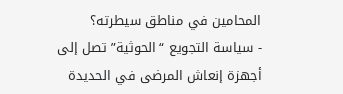المحامين في مناطق سيطرته؟
- سياسة التجويع “الحوثية” تصل إلى أجهزة إنعاش المرضى في الحديدة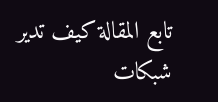تابع المقالة كيف تدير شبكات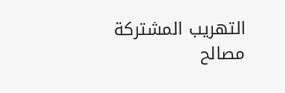التهريب المشتركة مصالح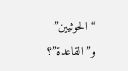“الحوثيين” و”القاعدة”؟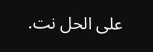على الحل نت.